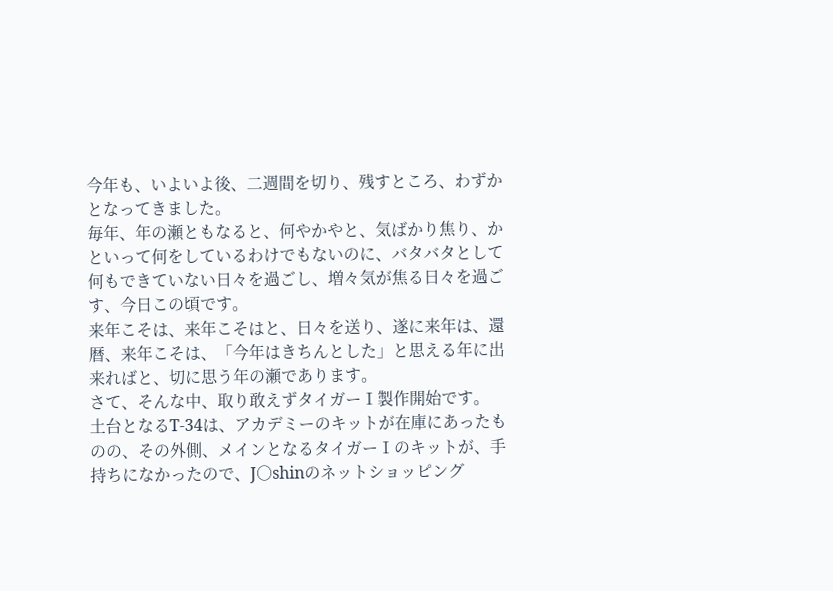今年も、いよいよ後、二週間を切り、残すところ、わずかとなってきました。
毎年、年の瀬ともなると、何やかやと、気ばかり焦り、かといって何をしているわけでもないのに、バタバタとして何もできていない日々を過ごし、増々気が焦る日々を過ごす、今日この頃です。
来年こそは、来年こそはと、日々を送り、遂に来年は、還暦、来年こそは、「今年はきちんとした」と思える年に出来ればと、切に思う年の瀬であります。
さて、そんな中、取り敢えずタイガーⅠ製作開始です。
土台となるT-34は、アカデミーのキットが在庫にあったものの、その外側、メインとなるタイガーⅠのキットが、手持ちになかったので、J○shinのネットショッピング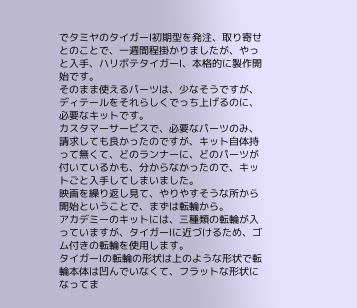でタミヤのタイガーⅠ初期型を発注、取り寄せとのことで、一週間程掛かりましたが、やっと入手、ハリボテタイガーⅠ、本格的に製作開始です。
そのまま使えるパーツは、少なそうですが、ディテールをそれらしくでっち上げるのに、必要なキットです。
カスタマーサービスで、必要なパーツのみ、請求しても良かったのですが、キット自体持って無くて、どのランナーに、どのパーツが付いているかも、分からなかったので、キットごと入手してしまいました。
映画を繰り返し見て、やりやすそうな所から開始ということで、まずは転輪から。
アカデミーのキットには、三種類の転輪が入っていますが、タイガーⅠに近づけるため、ゴム付きの転輪を使用します。
タイガーⅠの転輪の形状は上のような形状で転輪本体は凹んでいなくて、フラットな形状になってま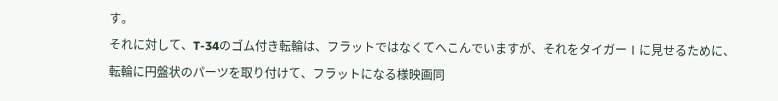す。
それに対して、T-34のゴム付き転輪は、フラットではなくてへこんでいますが、それをタイガーⅠに見せるために、転輪に円盤状のパーツを取り付けて、フラットになる様映画同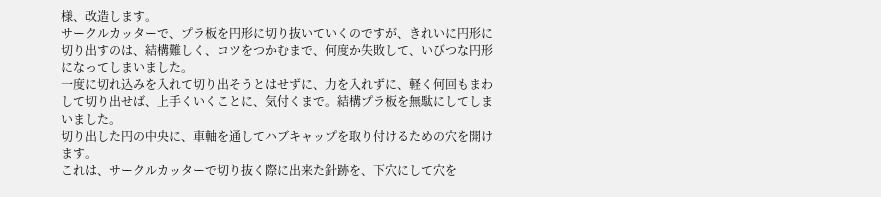様、改造します。
サークルカッターで、プラ板を円形に切り抜いていくのですが、きれいに円形に切り出すのは、結構難しく、コツをつかむまで、何度か失敗して、いびつな円形になってしまいました。
一度に切れ込みを入れて切り出そうとはせずに、力を入れずに、軽く何回もまわして切り出せば、上手くいくことに、気付くまで。結構プラ板を無駄にしてしまいました。
切り出した円の中央に、車軸を通してハブキャップを取り付けるための穴を開けます。
これは、サークルカッターで切り抜く際に出来た針跡を、下穴にして穴を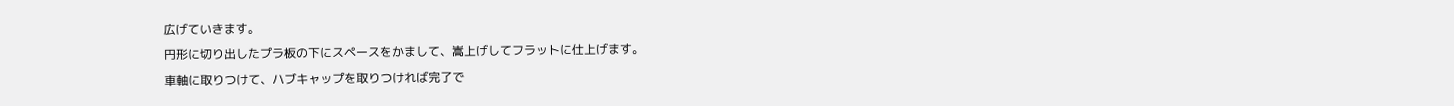広げていきます。
円形に切り出したプラ板の下にスペースをかまして、嵩上げしてフラットに仕上げます。
車軸に取りつけて、ハブキャップを取りつければ完了で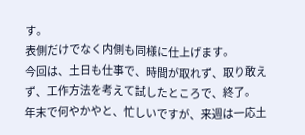す。
表側だけでなく内側も同様に仕上げます。
今回は、土日も仕事で、時間が取れず、取り敢えず、工作方法を考えて試したところで、終了。
年末で何やかやと、忙しいですが、来週は一応土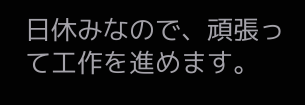日休みなので、頑張って工作を進めます。